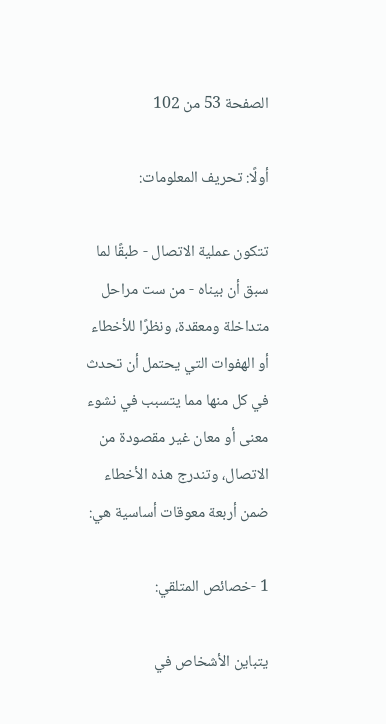الصفحة 53 من 102

أولًا: تحريف المعلومات:

تتكون عملية الاتصال - طبقًا لما سبق أن بيناه - من ست مراحل متداخلة ومعقدة، ونظرًا للأخطاء أو الهفوات التي يحتمل أن تحدث في كل منها مما يتسبب في نشوء معنى أو معان غير مقصودة من الاتصال، وتندرج هذه الأخطاء ضمن أربعة معوقات أساسية هي:

1 -خصائص المتلقي:

يتباين الأشخاص في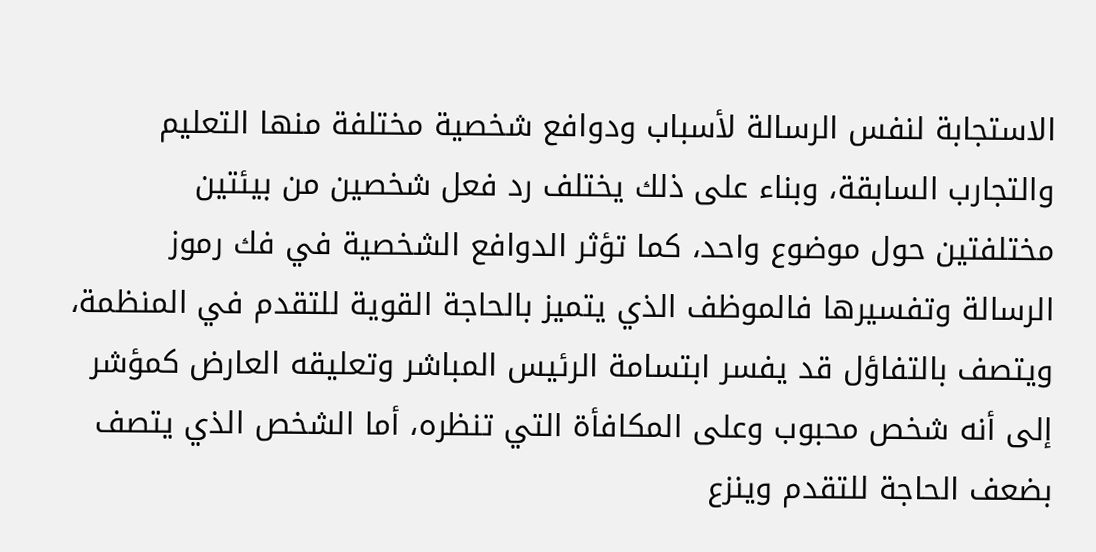الاستجابة لنفس الرسالة لأسباب ودوافع شخصية مختلفة منها التعليم والتجارب السابقة، وبناء على ذلك يختلف رد فعل شخصين من بيئتين مختلفتين حول موضوع واحد، كما تؤثر الدوافع الشخصية في فك رموز الرسالة وتفسيرها فالموظف الذي يتميز بالحاجة القوية للتقدم في المنظمة، ويتصف بالتفاؤل قد يفسر ابتسامة الرئيس المباشر وتعليقه العارض كمؤشر إلى أنه شخص محبوب وعلى المكافأة التي تنظره، أما الشخص الذي يتصف بضعف الحاجة للتقدم وينزع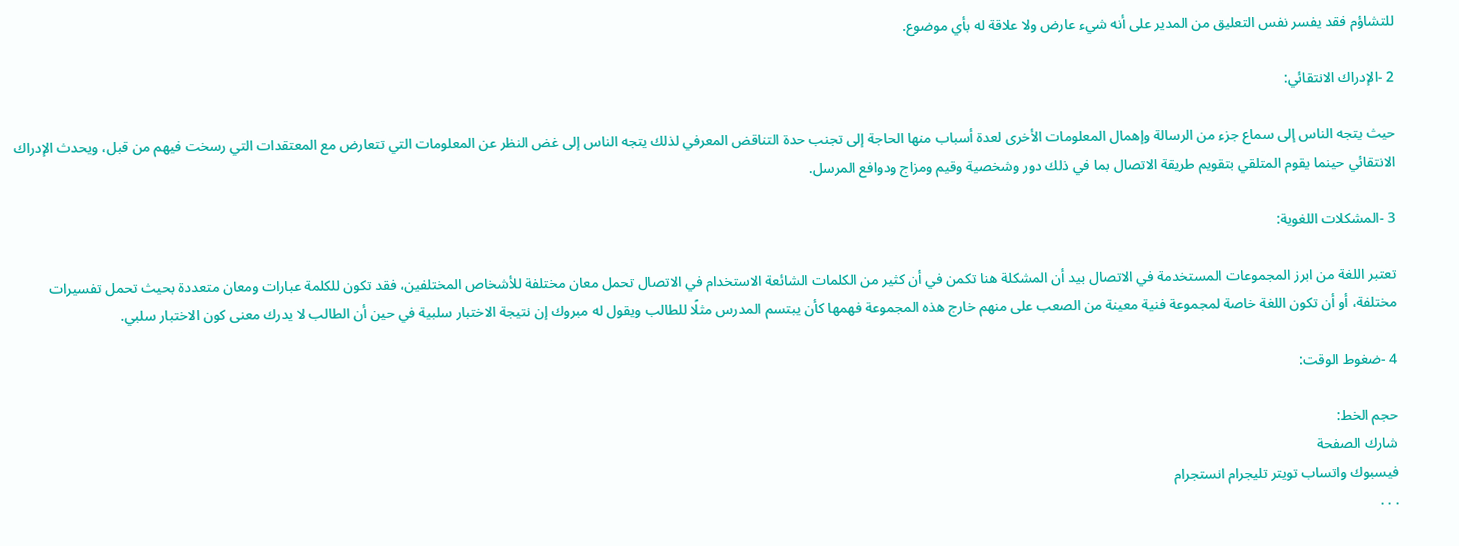للتشاؤم فقد يفسر نفس التعليق من المدير على أنه شيء عارض ولا علاقة له بأي موضوع.

2 -الإدراك الانتقائي:

حيث يتجه الناس إلى سماع جزء من الرسالة وإهمال المعلومات الأخرى لعدة أسباب منها الحاجة إلى تجنب حدة التناقض المعرفي لذلك يتجه الناس إلى غض النظر عن المعلومات التي تتعارض مع المعتقدات التي رسخت فيهم من قبل، ويحدث الإدراك الانتقائي حينما يقوم المتلقي بتقويم طريقة الاتصال بما في ذلك دور وشخصية وقيم ومزاج ودوافع المرسل.

3 -المشكلات اللغوية:

تعتبر اللغة من ابرز المجموعات المستخدمة في الاتصال بيد أن المشكلة هنا تكمن في أن كثير من الكلمات الشائعة الاستخدام في الاتصال تحمل معان مختلفة للأشخاص المختلفين، فقد تكون للكلمة عبارات ومعان متعددة بحيث تحمل تفسيرات مختلفة، أو أن تكون اللغة خاصة لمجموعة فنية معينة من الصعب على منهم خارج هذه المجموعة فهمها كأن يبتسم المدرس مثلًا للطالب ويقول له مبروك إن نتيجة الاختبار سلبية في حين أن الطالب لا يدرك معنى كون الاختبار سلبي.

4 -ضغوط الوقت:

حجم الخط:
شارك الصفحة
فيسبوك واتساب تويتر تليجرام انستجرام
. . .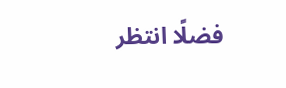فضلًا انتظر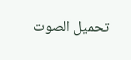تحميل الصوت